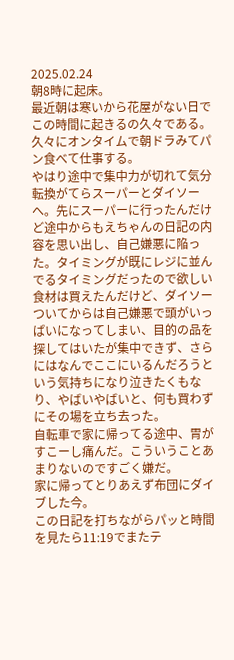2025.02.24
朝8時に起床。
最近朝は寒いから花屋がない日でこの時間に起きるの久々である。久々にオンタイムで朝ドラみてパン食べて仕事する。
やはり途中で集中力が切れて気分転換がてらスーパーとダイソーへ。先にスーパーに行ったんだけど途中からもえちゃんの日記の内容を思い出し、自己嫌悪に陥った。タイミングが既にレジに並んでるタイミングだったので欲しい食材は買えたんだけど、ダイソーついてからは自己嫌悪で頭がいっぱいになってしまい、目的の品を探してはいたが集中できず、さらにはなんでここにいるんだろうという気持ちになり泣きたくもなり、やばいやばいと、何も買わずにその場を立ち去った。
自転車で家に帰ってる途中、胃がすこーし痛んだ。こういうことあまりないのですごく嫌だ。
家に帰ってとりあえず布団にダイブした今。
この日記を打ちながらパッと時間を見たら11:19でまたテ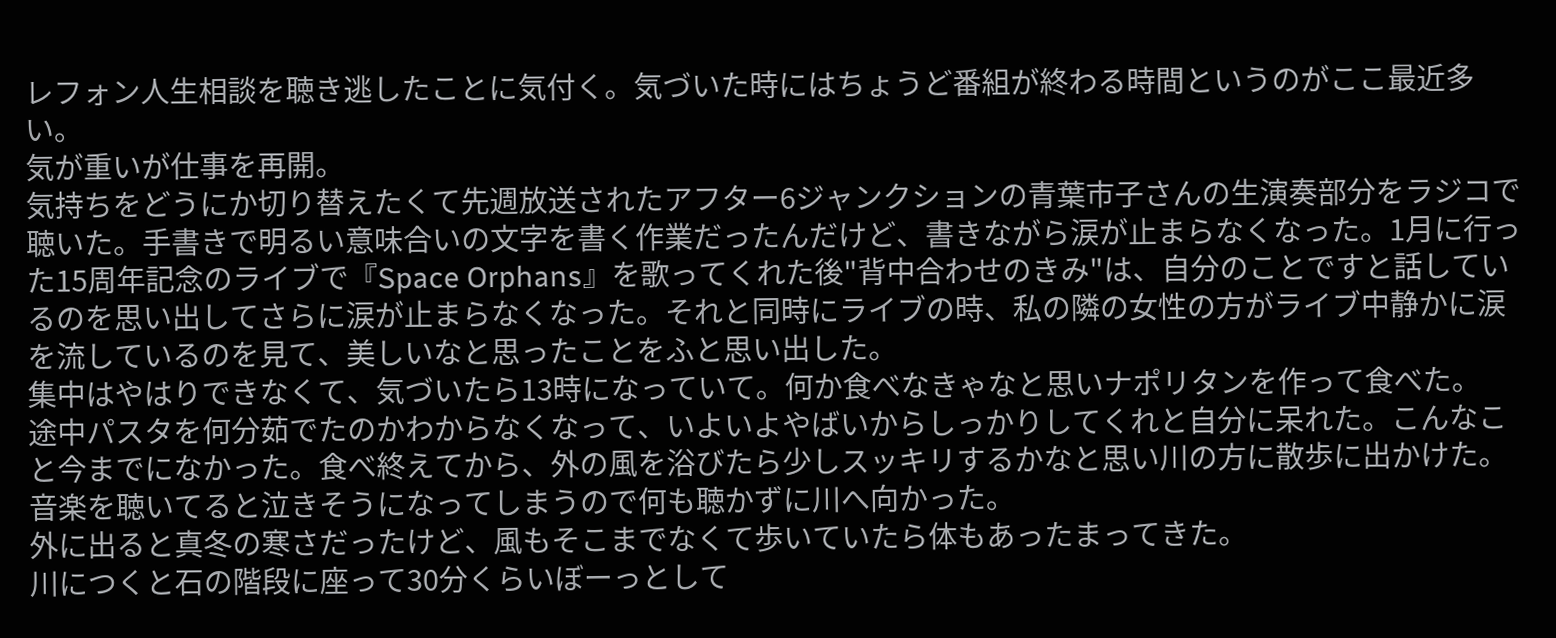レフォン人生相談を聴き逃したことに気付く。気づいた時にはちょうど番組が終わる時間というのがここ最近多い。
気が重いが仕事を再開。
気持ちをどうにか切り替えたくて先週放送されたアフター6ジャンクションの青葉市子さんの生演奏部分をラジコで聴いた。手書きで明るい意味合いの文字を書く作業だったんだけど、書きながら涙が止まらなくなった。1月に行った15周年記念のライブで『Space Orphans』を歌ってくれた後"背中合わせのきみ"は、自分のことですと話しているのを思い出してさらに涙が止まらなくなった。それと同時にライブの時、私の隣の女性の方がライブ中静かに涙を流しているのを見て、美しいなと思ったことをふと思い出した。
集中はやはりできなくて、気づいたら13時になっていて。何か食べなきゃなと思いナポリタンを作って食べた。
途中パスタを何分茹でたのかわからなくなって、いよいよやばいからしっかりしてくれと自分に呆れた。こんなこと今までになかった。食べ終えてから、外の風を浴びたら少しスッキリするかなと思い川の方に散歩に出かけた。
音楽を聴いてると泣きそうになってしまうので何も聴かずに川へ向かった。
外に出ると真冬の寒さだったけど、風もそこまでなくて歩いていたら体もあったまってきた。
川につくと石の階段に座って30分くらいぼーっとして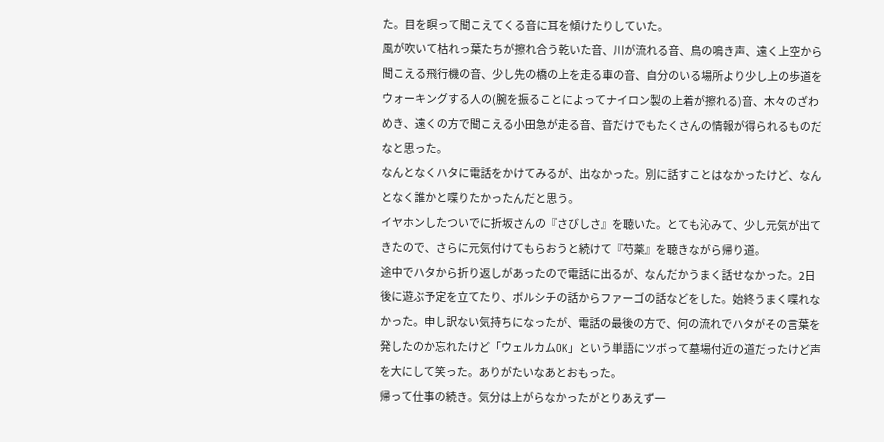た。目を瞑って聞こえてくる音に耳を傾けたりしていた。
風が吹いて枯れっ葉たちが擦れ合う乾いた音、川が流れる音、鳥の鳴き声、遠く上空から聞こえる飛行機の音、少し先の橋の上を走る車の音、自分のいる場所より少し上の歩道をウォーキングする人の(腕を振ることによってナイロン製の上着が擦れる)音、木々のざわめき、遠くの方で聞こえる小田急が走る音、音だけでもたくさんの情報が得られるものだなと思った。
なんとなくハタに電話をかけてみるが、出なかった。別に話すことはなかったけど、なんとなく誰かと喋りたかったんだと思う。
イヤホンしたついでに折坂さんの『さびしさ』を聴いた。とても沁みて、少し元気が出てきたので、さらに元気付けてもらおうと続けて『芍薬』を聴きながら帰り道。
途中でハタから折り返しがあったので電話に出るが、なんだかうまく話せなかった。2日後に遊ぶ予定を立てたり、ボルシチの話からファーゴの話などをした。始終うまく喋れなかった。申し訳ない気持ちになったが、電話の最後の方で、何の流れでハタがその言葉を発したのか忘れたけど「ウェルカムOK」という単語にツボって墓場付近の道だったけど声を大にして笑った。ありがたいなあとおもった。
帰って仕事の続き。気分は上がらなかったがとりあえず一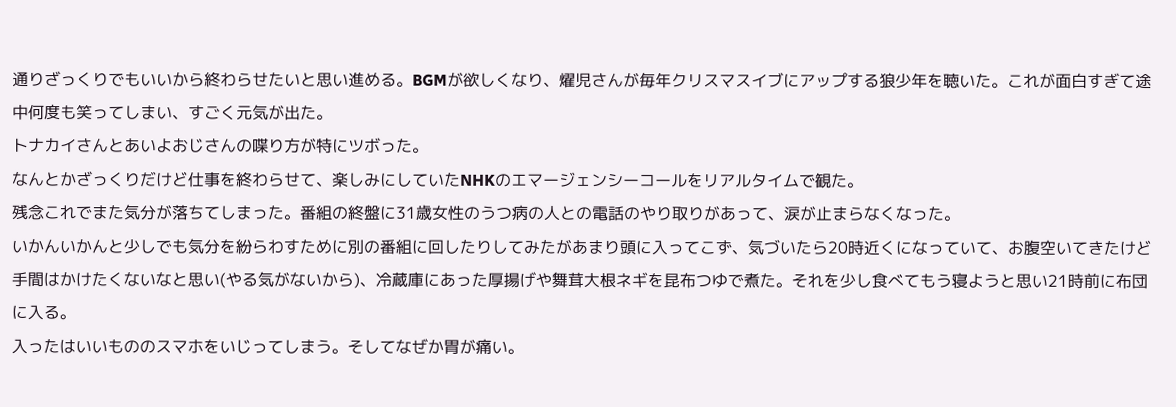通りざっくりでもいいから終わらせたいと思い進める。BGMが欲しくなり、燿児さんが毎年クリスマスイブにアップする狼少年を聴いた。これが面白すぎて途中何度も笑ってしまい、すごく元気が出た。
トナカイさんとあいよおじさんの喋り方が特にツボった。
なんとかざっくりだけど仕事を終わらせて、楽しみにしていたNHKのエマージェンシーコールをリアルタイムで観た。
残念これでまた気分が落ちてしまった。番組の終盤に31歳女性のうつ病の人との電話のやり取りがあって、涙が止まらなくなった。
いかんいかんと少しでも気分を紛らわすために別の番組に回したりしてみたがあまり頭に入ってこず、気づいたら20時近くになっていて、お腹空いてきたけど手間はかけたくないなと思い(やる気がないから)、冷蔵庫にあった厚揚げや舞茸大根ネギを昆布つゆで煮た。それを少し食べてもう寝ようと思い21時前に布団に入る。
入ったはいいもののスマホをいじってしまう。そしてなぜか胃が痛い。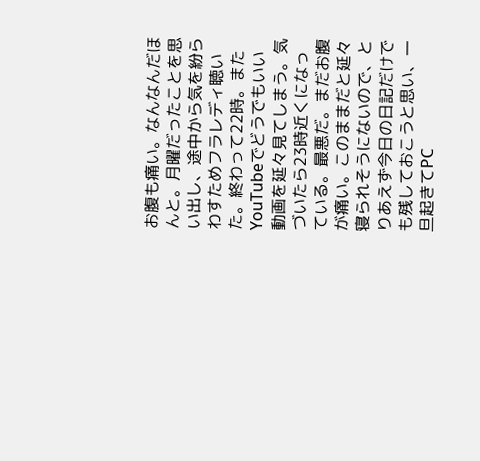お腹も痛い。なんなんだほんと。月曜だったことを思い出し、途中から気を紛らわすためフラレディ聴いた。終わって22時。またYouTubeでどうでもいい動画を延々見てしまう。気づいたら23時近くになっている。最悪だ。まだお腹が痛い。このままだと延々寝られそうにないので、とりあえず今日の日記だけでも残しておこうと思い、一旦起きてPC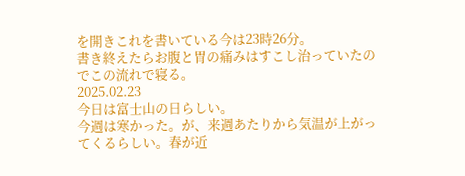を開きこれを書いている今は23時26分。
書き終えたらお腹と胃の痛みはすこし治っていたのでこの流れで寝る。
2025.02.23
今日は富士山の日らしい。
今週は寒かった。が、来週あたりから気温が上がってくるらしい。春が近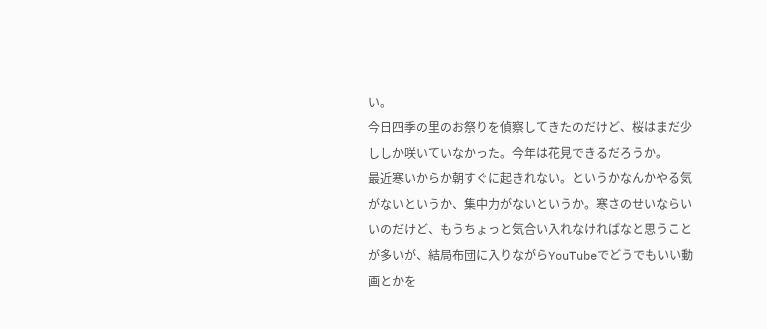い。
今日四季の里のお祭りを偵察してきたのだけど、桜はまだ少ししか咲いていなかった。今年は花見できるだろうか。
最近寒いからか朝すぐに起きれない。というかなんかやる気がないというか、集中力がないというか。寒さのせいならいいのだけど、もうちょっと気合い入れなければなと思うことが多いが、結局布団に入りながらYouTubeでどうでもいい動画とかを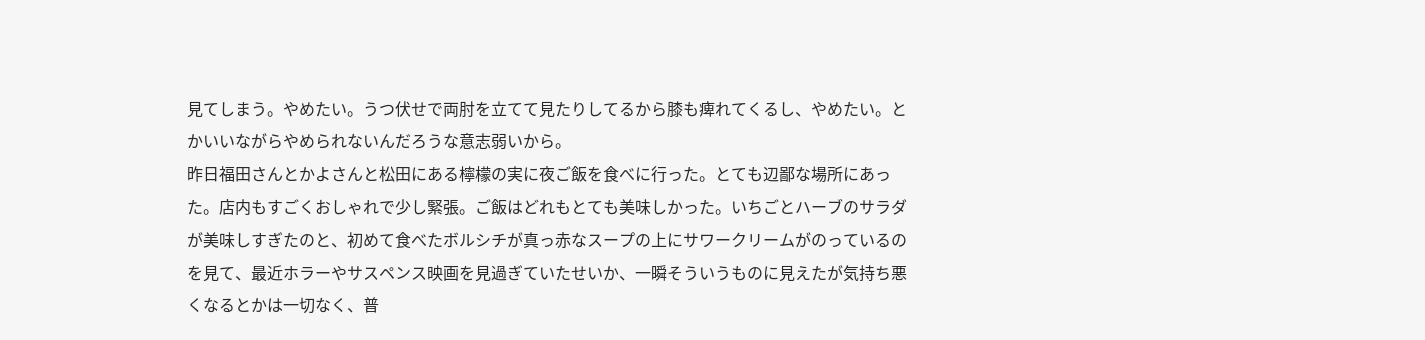見てしまう。やめたい。うつ伏せで両肘を立てて見たりしてるから膝も痺れてくるし、やめたい。とかいいながらやめられないんだろうな意志弱いから。
昨日福田さんとかよさんと松田にある檸檬の実に夜ご飯を食べに行った。とても辺鄙な場所にあった。店内もすごくおしゃれで少し緊張。ご飯はどれもとても美味しかった。いちごとハーブのサラダが美味しすぎたのと、初めて食べたボルシチが真っ赤なスープの上にサワークリームがのっているのを見て、最近ホラーやサスペンス映画を見過ぎていたせいか、一瞬そういうものに見えたが気持ち悪くなるとかは一切なく、普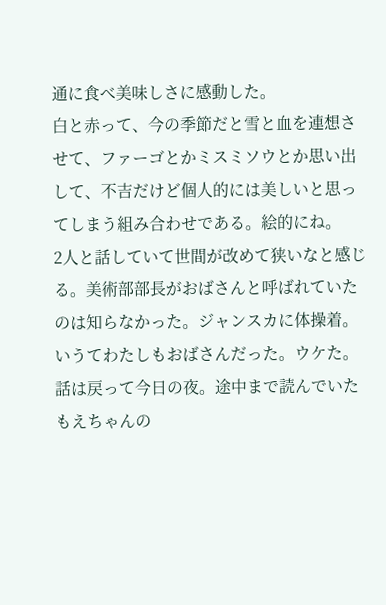通に食べ美味しさに感動した。
白と赤って、今の季節だと雪と血を連想させて、ファーゴとかミスミソウとか思い出して、不吉だけど個人的には美しいと思ってしまう組み合わせである。絵的にね。
2人と話していて世間が改めて狭いなと感じる。美術部部長がおばさんと呼ばれていたのは知らなかった。ジャンスカに体操着。いうてわたしもおばさんだった。ウケた。
話は戻って今日の夜。途中まで読んでいたもえちゃんの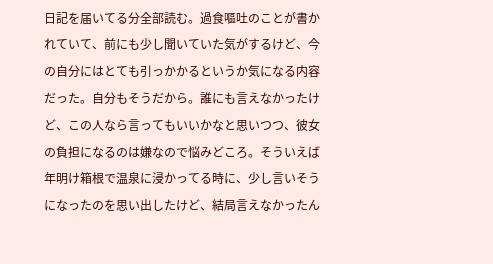日記を届いてる分全部読む。過食嘔吐のことが書かれていて、前にも少し聞いていた気がするけど、今の自分にはとても引っかかるというか気になる内容だった。自分もそうだから。誰にも言えなかったけど、この人なら言ってもいいかなと思いつつ、彼女の負担になるのは嫌なので悩みどころ。そういえば年明け箱根で温泉に浸かってる時に、少し言いそうになったのを思い出したけど、結局言えなかったん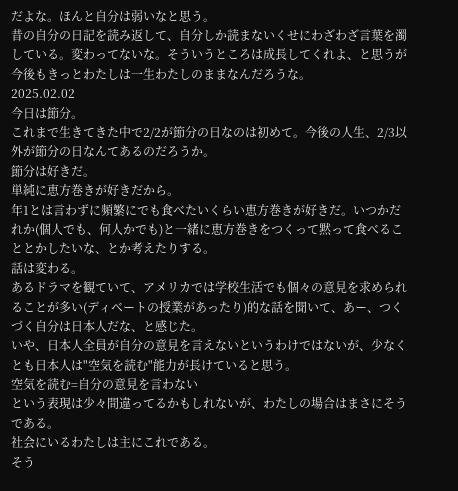だよな。ほんと自分は弱いなと思う。
昔の自分の日記を読み返して、自分しか読まないくせにわざわざ言葉を濁している。変わってないな。そういうところは成長してくれよ、と思うが今後もきっとわたしは一生わたしのままなんだろうな。
2025.02.02
今日は節分。
これまで生きてきた中で2/2が節分の日なのは初めて。今後の人生、2/3以外が節分の日なんてあるのだろうか。
節分は好きだ。
単純に恵方巻きが好きだから。
年1とは言わずに頻繁にでも食べたいくらい恵方巻きが好きだ。いつかだれか(個人でも、何人かでも)と一緒に恵方巻きをつくって黙って食べることとかしたいな、とか考えたりする。
話は変わる。
あるドラマを観ていて、アメリカでは学校生活でも個々の意見を求められることが多い(ディベートの授業があったり)的な話を聞いて、あー、つくづく自分は日本人だな、と感じた。
いや、日本人全員が自分の意見を言えないというわけではないが、少なくとも日本人は"空気を読む"能力が長けていると思う。
空気を読む=自分の意見を言わない
という表現は少々間違ってるかもしれないが、わたしの場合はまさにそうである。
社会にいるわたしは主にこれである。
そう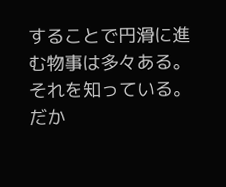することで円滑に進む物事は多々ある。
それを知っている。だか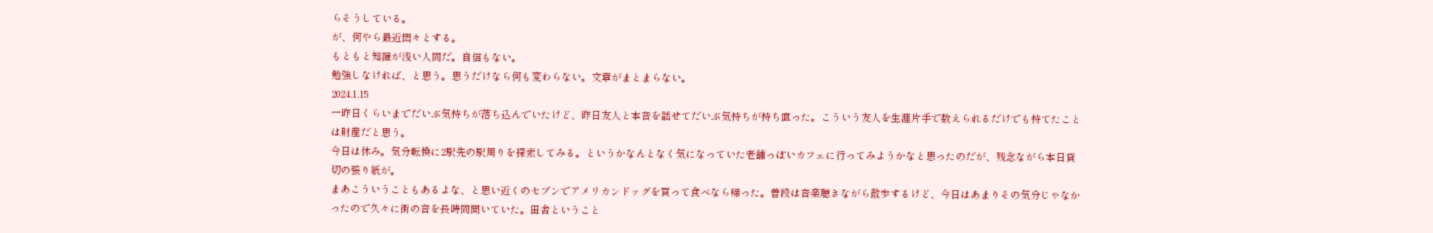らそうしている。
が、何やら最近悶々とする。
もともと知識が浅い人間だ。自信もない。
勉強しなければ、と思う。思うだけなら何も変わらない。文章がまとまらない。
2024.1.15
一昨日くらいまでだいぶ気持ちが落ち込んでいたけど、昨日友人と本音を話せてだいぶ気持ちが持ち直った。こういう友人を生涯片手で数えられるだけでも持てたことは財産だと思う。
今日は休み。気分転換に2駅先の駅周りを探索してみる。というかなんとなく気になっていた老舗っぽいカフェに行ってみようかなと思ったのだが、残念ながら本日貸切の張り紙が。
まあこういうこともあるよな、と思い近くのセブンでアメリカンドッグを買って食べなら帰った。普段は音楽聴きながら散歩するけど、今日はあまりその気分じゃなかったので久々に街の音を長時間聞いていた。田舎ということ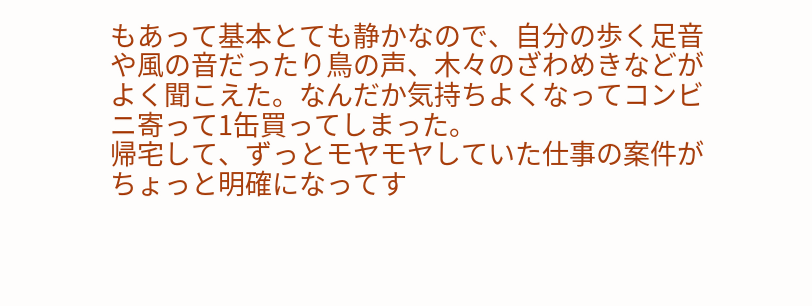もあって基本とても静かなので、自分の歩く足音や風の音だったり鳥の声、木々のざわめきなどがよく聞こえた。なんだか気持ちよくなってコンビニ寄って1缶買ってしまった。
帰宅して、ずっとモヤモヤしていた仕事の案件がちょっと明確になってす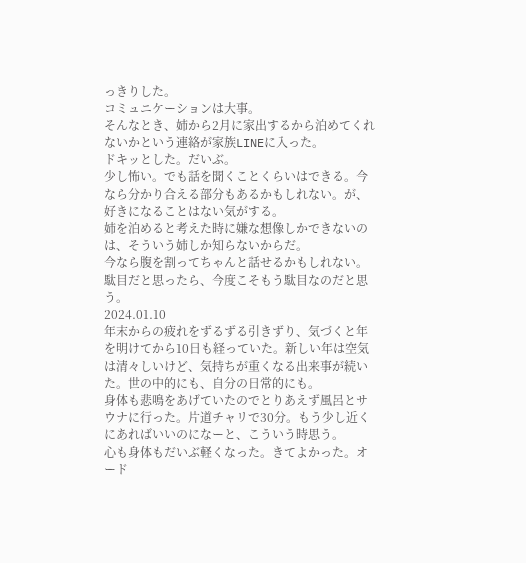っきりした。
コミュニケーションは大事。
そんなとき、姉から2月に家出するから泊めてくれないかという連絡が家族LINEに入った。
ドキッとした。だいぶ。
少し怖い。でも話を聞くことくらいはできる。今なら分かり合える部分もあるかもしれない。が、好きになることはない気がする。
姉を泊めると考えた時に嫌な想像しかできないのは、そういう姉しか知らないからだ。
今なら腹を割ってちゃんと話せるかもしれない。駄目だと思ったら、今度こそもう駄目なのだと思う。
2024.01.10
年末からの疲れをずるずる引きずり、気づくと年を明けてから10日も経っていた。新しい年は空気は清々しいけど、気持ちが重くなる出来事が続いた。世の中的にも、自分の日常的にも。
身体も悲鳴をあげていたのでとりあえず風呂とサウナに行った。片道チャリで30分。もう少し近くにあればいいのになーと、こういう時思う。
心も身体もだいぶ軽くなった。きてよかった。オード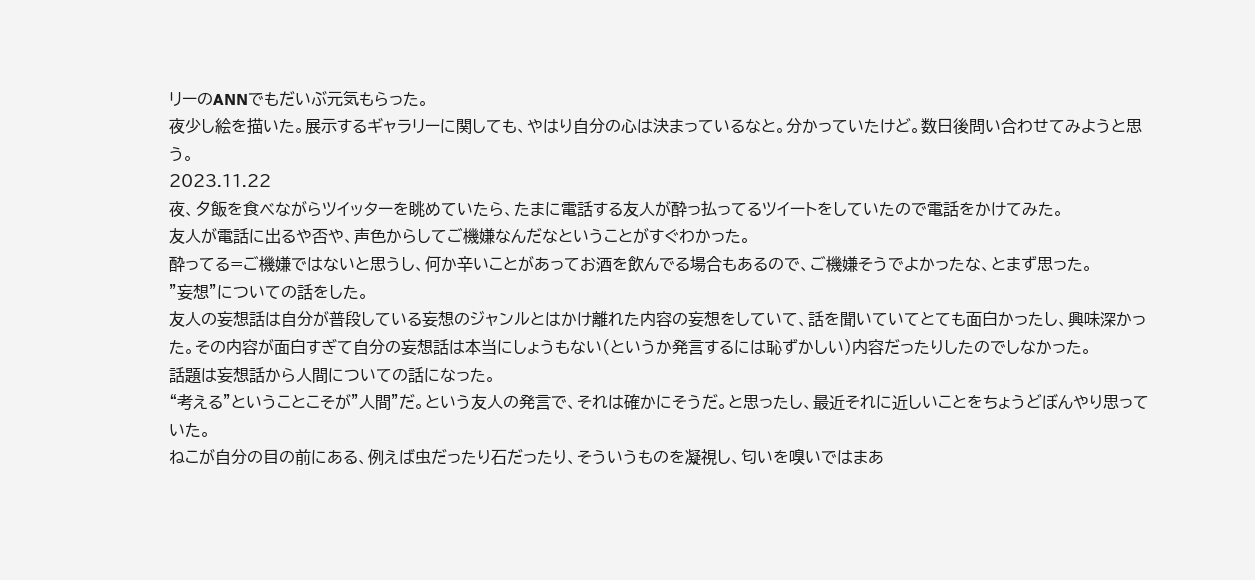リーのANNでもだいぶ元気もらった。
夜少し絵を描いた。展示するギャラリーに関しても、やはり自分の心は決まっているなと。分かっていたけど。数日後問い合わせてみようと思う。
2023.11.22
夜、夕飯を食べながらツイッターを眺めていたら、たまに電話する友人が酔っ払ってるツイートをしていたので電話をかけてみた。
友人が電話に出るや否や、声色からしてご機嫌なんだなということがすぐわかった。
酔ってる=ご機嫌ではないと思うし、何か辛いことがあってお酒を飲んでる場合もあるので、ご機嫌そうでよかったな、とまず思った。
”妄想”についての話をした。
友人の妄想話は自分が普段している妄想のジャンルとはかけ離れた内容の妄想をしていて、話を聞いていてとても面白かったし、興味深かった。その内容が面白すぎて自分の妄想話は本当にしょうもない(というか発言するには恥ずかしい)内容だったりしたのでしなかった。
話題は妄想話から人間についての話になった。
“考える”ということこそが”人間”だ。という友人の発言で、それは確かにそうだ。と思ったし、最近それに近しいことをちょうどぼんやり思っていた。
ねこが自分の目の前にある、例えば虫だったり石だったり、そういうものを凝視し、匂いを嗅いではまあ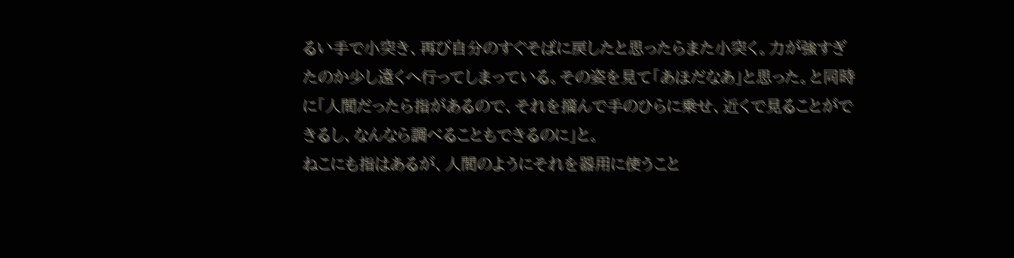るい手で小突き、再び自分のすぐそばに戻したと思ったらまた小突く。力が強すぎたのか少し遠くへ行ってしまっている。その姿を見て「あほだなあ」と思った。と同時に「人間だったら指があるので、それを摘んで手のひらに乗せ、近くで見ることができるし、なんなら調べることもできるのに」と。
ねこにも指はあるが、人間のようにそれを器用に使うこと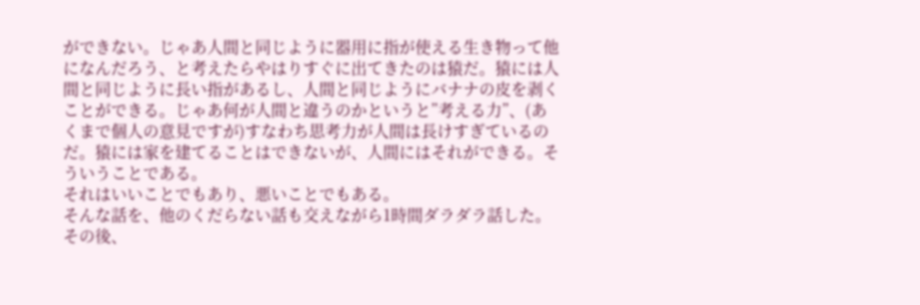ができない。じゃあ人間と同じように器用に指が使える生き物って他になんだろう、と考えたらやはりすぐに出てきたのは猿だ。猿には人間と同じように長い指があるし、人間と同じようにバナナの皮を剥くことができる。じゃあ何が人間と違うのかというと”考える力”、(あくまで個人の意見ですが)すなわち思考力が人間は長けすぎているのだ。猿には家を建てることはできないが、人間にはそれができる。そういうことである。
それはいいことでもあり、悪いことでもある。
そんな話を、他のくだらない話も交えながら1時間ダラダラ話した。
その後、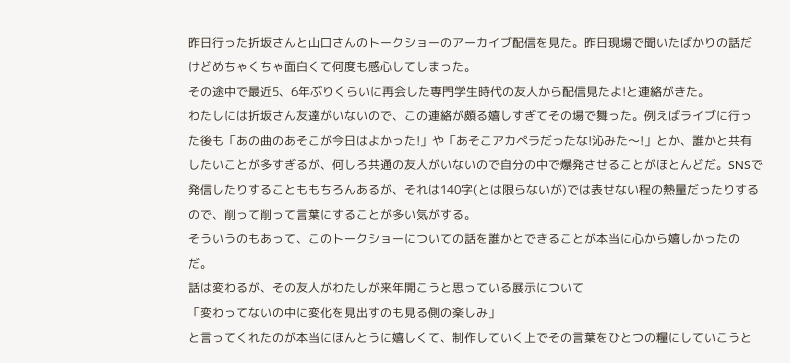昨日行った折坂さんと山口さんのトークショーのアーカイブ配信を見た。昨日現場で聞いたばかりの話だけどめちゃくちゃ面白くて何度も感心してしまった。
その途中で最近5、6年ぶりくらいに再会した専門学生時代の友人から配信見たよ!と連絡がきた。
わたしには折坂さん友達がいないので、この連絡が頗る嬉しすぎてその場で舞った。例えばライブに行った後も「あの曲のあそこが今日はよかった!」や「あそこアカペラだったな!沁みた〜!」とか、誰かと共有したいことが多すぎるが、何しろ共通の友人がいないので自分の中で爆発させることがほとんどだ。SNSで発信したりすることももちろんあるが、それは140字(とは限らないが)では表せない程の熱量だったりするので、削って削って言葉にすることが多い気がする。
そういうのもあって、このトークショーについての話を誰かとできることが本当に心から嬉しかったのだ。
話は変わるが、その友人がわたしが来年開こうと思っている展示について
「変わってないの中に変化を見出すのも見る側の楽しみ」
と言ってくれたのが本当にほんとうに嬉しくて、制作していく上でその言葉をひとつの糧にしていこうと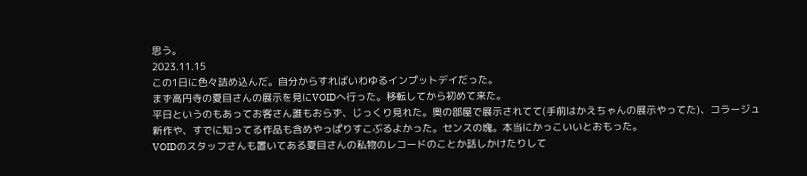思う。
2023.11.15
この1日に色々詰め込んだ。自分からすればいわゆるインプットデイだった。
まず高円寺の夏目さんの展示を見にVOIDへ行った。移転してから初めて来た。
平日というのもあってお客さん誰もおらず、じっくり見れた。奥の部屋で展示されてて(手前はかえちゃんの展示やってた)、コラージュ新作や、すでに知ってる作品も含めやっぱりすこぶるよかった。センスの塊。本当にかっこいいとおもった。
VOIDのスタッフさんも置いてある夏目さんの私物のレコードのことか話しかけたりして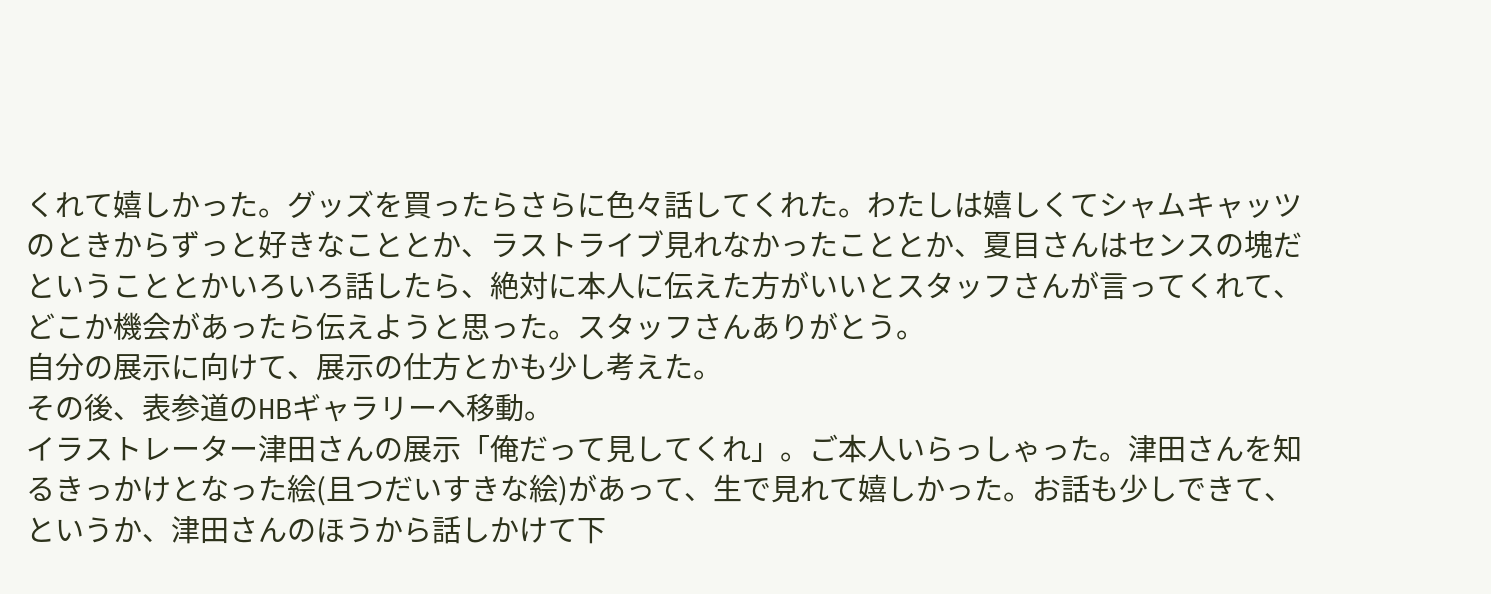くれて嬉しかった。グッズを買ったらさらに色々話してくれた。わたしは嬉しくてシャムキャッツのときからずっと好きなこととか、ラストライブ見れなかったこととか、夏目さんはセンスの塊だということとかいろいろ話したら、絶対に本人に伝えた方がいいとスタッフさんが言ってくれて、どこか機会があったら伝えようと思った。スタッフさんありがとう。
自分の展示に向けて、展示の仕方とかも少し考えた。
その後、表参道のHBギャラリーへ移動。
イラストレーター津田さんの展示「俺だって見してくれ」。ご本人いらっしゃった。津田さんを知るきっかけとなった絵(且つだいすきな絵)があって、生で見れて嬉しかった。お話も少しできて、というか、津田さんのほうから話しかけて下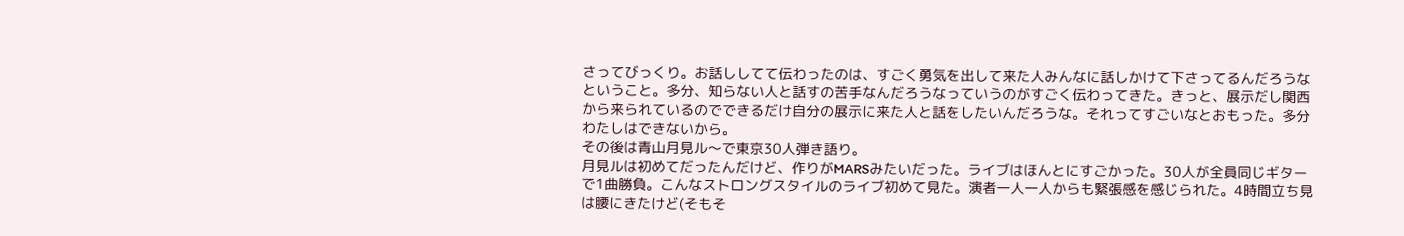さってびっくり。お話ししてて伝わったのは、すごく勇気を出して来た人みんなに話しかけて下さってるんだろうなということ。多分、知らない人と話すの苦手なんだろうなっていうのがすごく伝わってきた。きっと、展示だし関西から来られているのでできるだけ自分の展示に来た人と話をしたいんだろうな。それってすごいなとおもった。多分わたしはできないから。
その後は青山月見ル〜で東京30人弾き語り。
月見ルは初めてだったんだけど、作りがMARSみたいだった。ライブはほんとにすごかった。30人が全員同じギターで1曲勝負。こんなストロングスタイルのライブ初めて見た。演者一人一人からも緊張感を感じられた。4時間立ち見は腰にきたけど(そもそ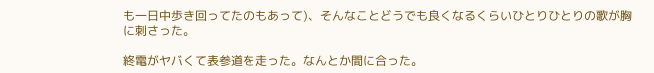も一日中歩き回ってたのもあって)、そんなことどうでも良くなるくらいひとりひとりの歌が胸に刺さった。

終電がヤバくて表参道を走った。なんとか間に合った。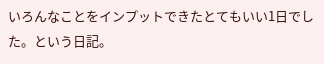いろんなことをインプットできたとてもいい1日でした。という日記。